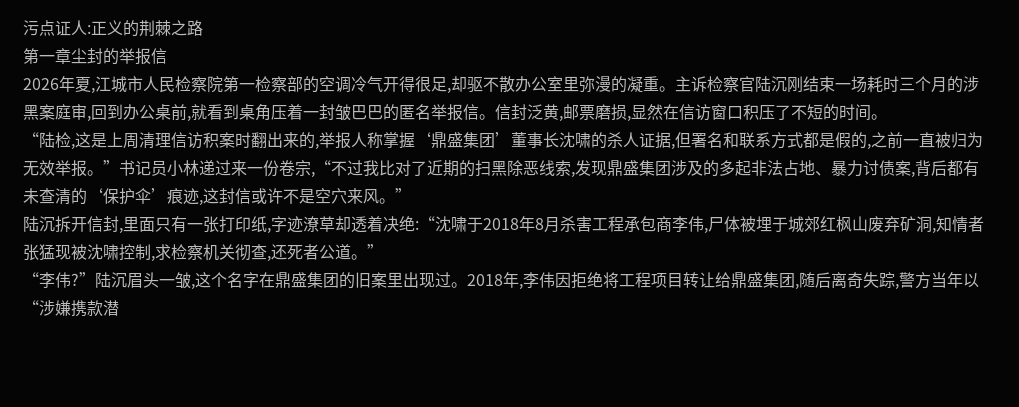污点证人:正义的荆棘之路
第一章尘封的举报信
2026年夏,江城市人民检察院第一检察部的空调冷气开得很足,却驱不散办公室里弥漫的凝重。主诉检察官陆沉刚结束一场耗时三个月的涉黑案庭审,回到办公桌前,就看到桌角压着一封皱巴巴的匿名举报信。信封泛黄,邮票磨损,显然在信访窗口积压了不短的时间。
“陆检,这是上周清理信访积案时翻出来的,举报人称掌握‘鼎盛集团’董事长沈啸的杀人证据,但署名和联系方式都是假的,之前一直被归为无效举报。”书记员小林递过来一份卷宗,“不过我比对了近期的扫黑除恶线索,发现鼎盛集团涉及的多起非法占地、暴力讨债案,背后都有未查清的‘保护伞’痕迹,这封信或许不是空穴来风。”
陆沉拆开信封,里面只有一张打印纸,字迹潦草却透着决绝:“沈啸于2018年8月杀害工程承包商李伟,尸体被埋于城郊红枫山废弃矿洞,知情者张猛现被沈啸控制,求检察机关彻查,还死者公道。”
“李伟?”陆沉眉头一皱,这个名字在鼎盛集团的旧案里出现过。2018年,李伟因拒绝将工程项目转让给鼎盛集团,随后离奇失踪,警方当年以“涉嫌携款潜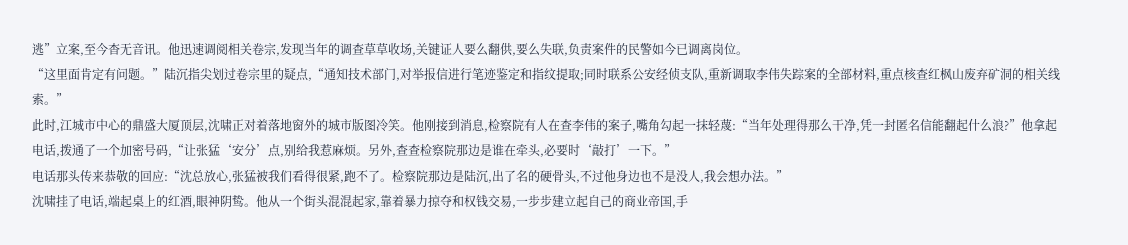逃”立案,至今杳无音讯。他迅速调阅相关卷宗,发现当年的调查草草收场,关键证人要么翻供,要么失联,负责案件的民警如今已调离岗位。
“这里面肯定有问题。”陆沉指尖划过卷宗里的疑点,“通知技术部门,对举报信进行笔迹鉴定和指纹提取;同时联系公安经侦支队,重新调取李伟失踪案的全部材料,重点核查红枫山废弃矿洞的相关线索。”
此时,江城市中心的鼎盛大厦顶层,沈啸正对着落地窗外的城市版图冷笑。他刚接到消息,检察院有人在查李伟的案子,嘴角勾起一抹轻蔑:“当年处理得那么干净,凭一封匿名信能翻起什么浪?”他拿起电话,拨通了一个加密号码,“让张猛‘安分’点,别给我惹麻烦。另外,查查检察院那边是谁在牵头,必要时‘敲打’一下。”
电话那头传来恭敬的回应:“沈总放心,张猛被我们看得很紧,跑不了。检察院那边是陆沉,出了名的硬骨头,不过他身边也不是没人,我会想办法。”
沈啸挂了电话,端起桌上的红酒,眼神阴鸷。他从一个街头混混起家,靠着暴力掠夺和权钱交易,一步步建立起自己的商业帝国,手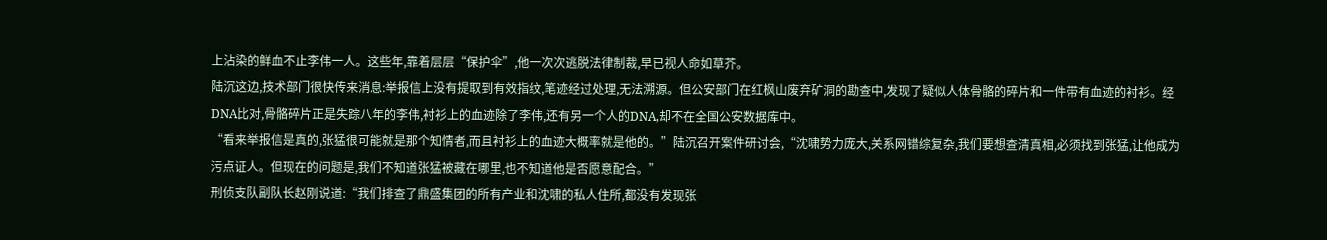上沾染的鲜血不止李伟一人。这些年,靠着层层“保护伞”,他一次次逃脱法律制裁,早已视人命如草芥。
陆沉这边,技术部门很快传来消息:举报信上没有提取到有效指纹,笔迹经过处理,无法溯源。但公安部门在红枫山废弃矿洞的勘查中,发现了疑似人体骨骼的碎片和一件带有血迹的衬衫。经DNA比对,骨骼碎片正是失踪八年的李伟,衬衫上的血迹除了李伟,还有另一个人的DNA,却不在全国公安数据库中。
“看来举报信是真的,张猛很可能就是那个知情者,而且衬衫上的血迹大概率就是他的。”陆沉召开案件研讨会,“沈啸势力庞大,关系网错综复杂,我们要想查清真相,必须找到张猛,让他成为污点证人。但现在的问题是,我们不知道张猛被藏在哪里,也不知道他是否愿意配合。”
刑侦支队副队长赵刚说道:“我们排查了鼎盛集团的所有产业和沈啸的私人住所,都没有发现张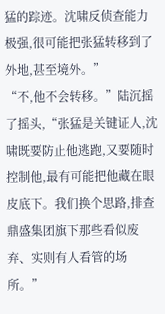猛的踪迹。沈啸反侦查能力极强,很可能把张猛转移到了外地,甚至境外。”
“不,他不会转移。”陆沉摇了摇头,“张猛是关键证人,沈啸既要防止他逃跑,又要随时控制他,最有可能把他藏在眼皮底下。我们换个思路,排查鼎盛集团旗下那些看似废弃、实则有人看管的场所。”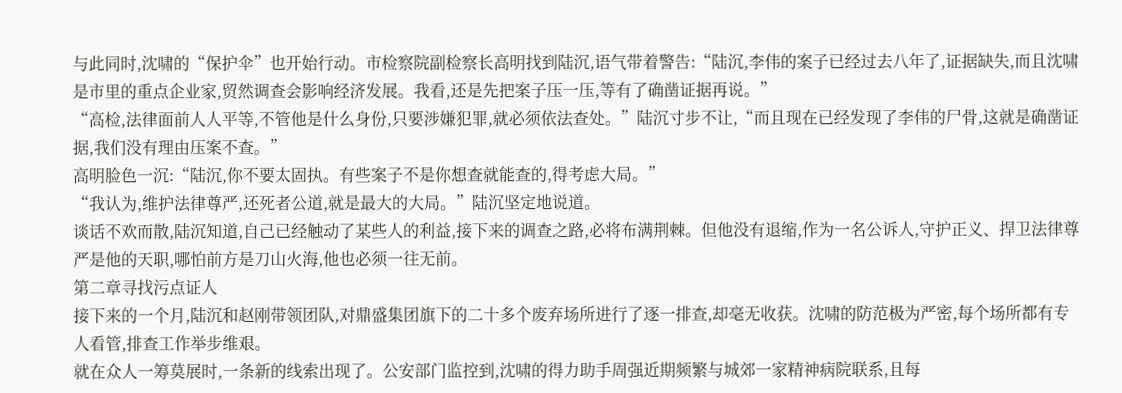与此同时,沈啸的“保护伞”也开始行动。市检察院副检察长高明找到陆沉,语气带着警告:“陆沉,李伟的案子已经过去八年了,证据缺失,而且沈啸是市里的重点企业家,贸然调查会影响经济发展。我看,还是先把案子压一压,等有了确凿证据再说。”
“高检,法律面前人人平等,不管他是什么身份,只要涉嫌犯罪,就必须依法查处。”陆沉寸步不让,“而且现在已经发现了李伟的尸骨,这就是确凿证据,我们没有理由压案不查。”
高明脸色一沉:“陆沉,你不要太固执。有些案子不是你想查就能查的,得考虑大局。”
“我认为,维护法律尊严,还死者公道,就是最大的大局。”陆沉坚定地说道。
谈话不欢而散,陆沉知道,自己已经触动了某些人的利益,接下来的调查之路,必将布满荆棘。但他没有退缩,作为一名公诉人,守护正义、捍卫法律尊严是他的天职,哪怕前方是刀山火海,他也必须一往无前。
第二章寻找污点证人
接下来的一个月,陆沉和赵刚带领团队,对鼎盛集团旗下的二十多个废弃场所进行了逐一排查,却毫无收获。沈啸的防范极为严密,每个场所都有专人看管,排查工作举步维艰。
就在众人一筹莫展时,一条新的线索出现了。公安部门监控到,沈啸的得力助手周强近期频繁与城郊一家精神病院联系,且每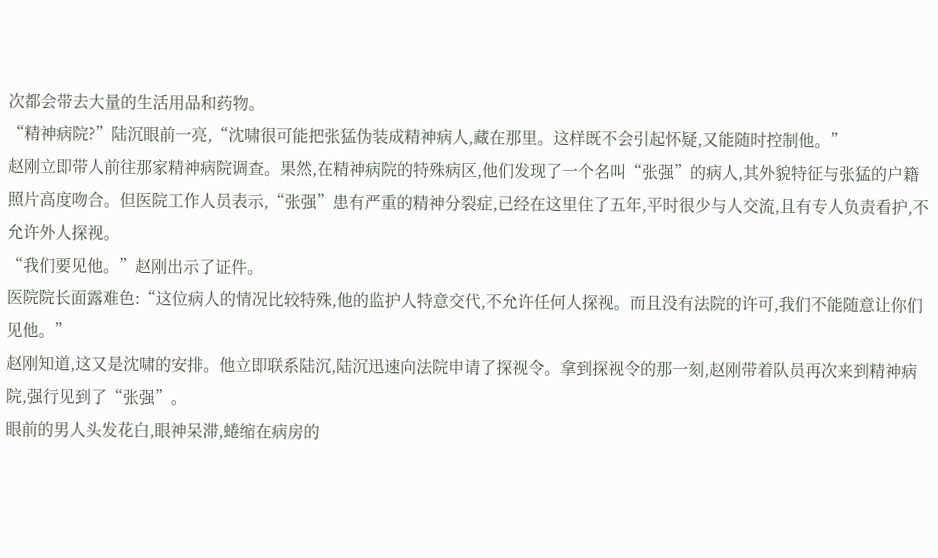次都会带去大量的生活用品和药物。
“精神病院?”陆沉眼前一亮,“沈啸很可能把张猛伪装成精神病人,藏在那里。这样既不会引起怀疑,又能随时控制他。”
赵刚立即带人前往那家精神病院调查。果然,在精神病院的特殊病区,他们发现了一个名叫“张强”的病人,其外貌特征与张猛的户籍照片高度吻合。但医院工作人员表示,“张强”患有严重的精神分裂症,已经在这里住了五年,平时很少与人交流,且有专人负责看护,不允许外人探视。
“我们要见他。”赵刚出示了证件。
医院院长面露难色:“这位病人的情况比较特殊,他的监护人特意交代,不允许任何人探视。而且没有法院的许可,我们不能随意让你们见他。”
赵刚知道,这又是沈啸的安排。他立即联系陆沉,陆沉迅速向法院申请了探视令。拿到探视令的那一刻,赵刚带着队员再次来到精神病院,强行见到了“张强”。
眼前的男人头发花白,眼神呆滞,蜷缩在病房的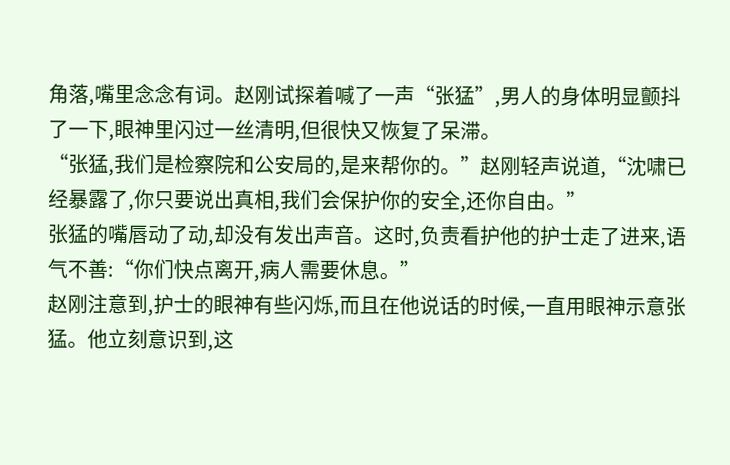角落,嘴里念念有词。赵刚试探着喊了一声“张猛”,男人的身体明显颤抖了一下,眼神里闪过一丝清明,但很快又恢复了呆滞。
“张猛,我们是检察院和公安局的,是来帮你的。”赵刚轻声说道,“沈啸已经暴露了,你只要说出真相,我们会保护你的安全,还你自由。”
张猛的嘴唇动了动,却没有发出声音。这时,负责看护他的护士走了进来,语气不善:“你们快点离开,病人需要休息。”
赵刚注意到,护士的眼神有些闪烁,而且在他说话的时候,一直用眼神示意张猛。他立刻意识到,这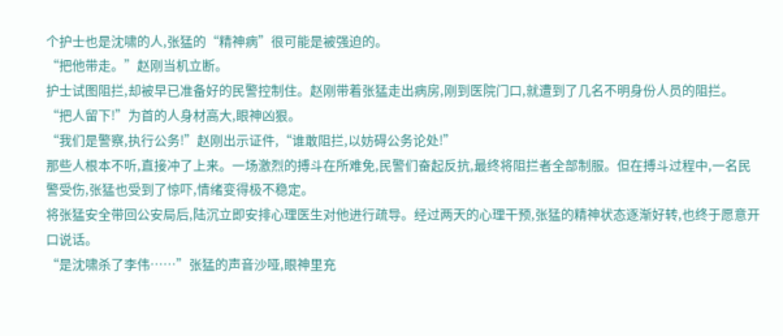个护士也是沈啸的人,张猛的“精神病”很可能是被强迫的。
“把他带走。”赵刚当机立断。
护士试图阻拦,却被早已准备好的民警控制住。赵刚带着张猛走出病房,刚到医院门口,就遭到了几名不明身份人员的阻拦。
“把人留下!”为首的人身材高大,眼神凶狠。
“我们是警察,执行公务!”赵刚出示证件,“谁敢阻拦,以妨碍公务论处!”
那些人根本不听,直接冲了上来。一场激烈的搏斗在所难免,民警们奋起反抗,最终将阻拦者全部制服。但在搏斗过程中,一名民警受伤,张猛也受到了惊吓,情绪变得极不稳定。
将张猛安全带回公安局后,陆沉立即安排心理医生对他进行疏导。经过两天的心理干预,张猛的精神状态逐渐好转,也终于愿意开口说话。
“是沈啸杀了李伟……”张猛的声音沙哑,眼神里充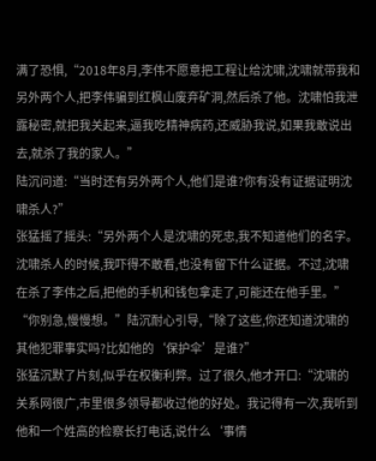满了恐惧,“2018年8月,李伟不愿意把工程让给沈啸,沈啸就带我和另外两个人,把李伟骗到红枫山废弃矿洞,然后杀了他。沈啸怕我泄露秘密,就把我关起来,逼我吃精神病药,还威胁我说,如果我敢说出去,就杀了我的家人。”
陆沉问道:“当时还有另外两个人,他们是谁?你有没有证据证明沈啸杀人?”
张猛摇了摇头:“另外两个人是沈啸的死忠,我不知道他们的名字。沈啸杀人的时候,我吓得不敢看,也没有留下什么证据。不过,沈啸在杀了李伟之后,把他的手机和钱包拿走了,可能还在他手里。”
“你别急,慢慢想。”陆沉耐心引导,“除了这些,你还知道沈啸的其他犯罪事实吗?比如他的‘保护伞’是谁?”
张猛沉默了片刻,似乎在权衡利弊。过了很久,他才开口:“沈啸的关系网很广,市里很多领导都收过他的好处。我记得有一次,我听到他和一个姓高的检察长打电话,说什么‘事情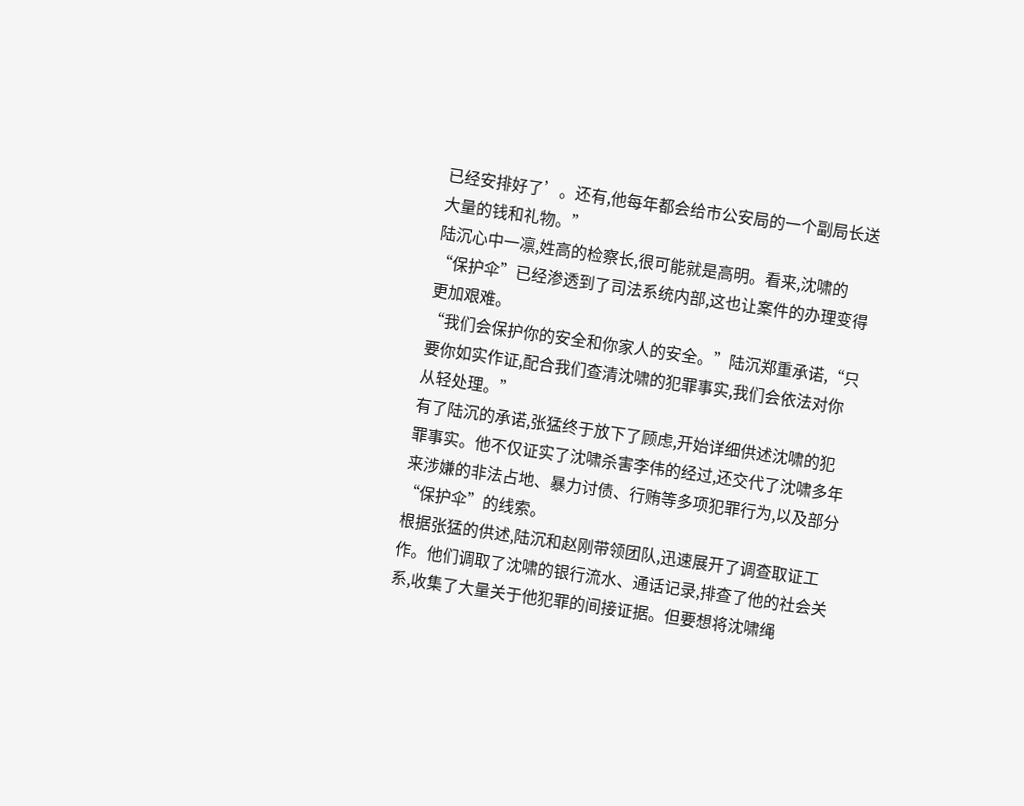已经安排好了’。还有,他每年都会给市公安局的一个副局长送大量的钱和礼物。”
陆沉心中一凛,姓高的检察长,很可能就是高明。看来,沈啸的“保护伞”已经渗透到了司法系统内部,这也让案件的办理变得更加艰难。
“我们会保护你的安全和你家人的安全。”陆沉郑重承诺,“只要你如实作证,配合我们查清沈啸的犯罪事实,我们会依法对你从轻处理。”
有了陆沉的承诺,张猛终于放下了顾虑,开始详细供述沈啸的犯罪事实。他不仅证实了沈啸杀害李伟的经过,还交代了沈啸多年来涉嫌的非法占地、暴力讨债、行贿等多项犯罪行为,以及部分“保护伞”的线索。
根据张猛的供述,陆沉和赵刚带领团队,迅速展开了调查取证工作。他们调取了沈啸的银行流水、通话记录,排查了他的社会关系,收集了大量关于他犯罪的间接证据。但要想将沈啸绳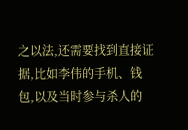之以法,还需要找到直接证据,比如李伟的手机、钱包,以及当时参与杀人的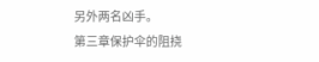另外两名凶手。
第三章保护伞的阻挠